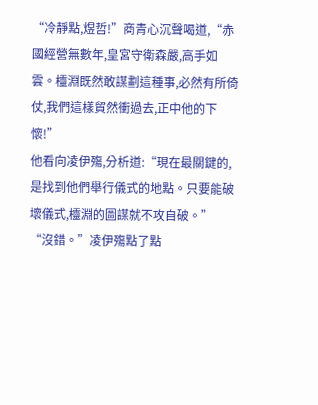“冷靜點,煜哲!”商青心沉聲喝道,“赤國經營無數年,皇宮守衛森嚴,高手如雲。欞淵既然敢謀劃這種事,必然有所倚仗,我們這樣貿然衝過去,正中他的下懷!”
他看向凌伊殤,分析道:“現在最關鍵的,是找到他們舉行儀式的地點。只要能破壞儀式,欞淵的圖謀就不攻自破。”
“沒錯。”凌伊殤點了點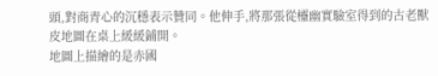頭,對商青心的沉穩表示贊同。他伸手,將那張從欞幽實驗室得到的古老獸皮地圖在桌上緩緩鋪開。
地圖上描繪的是赤國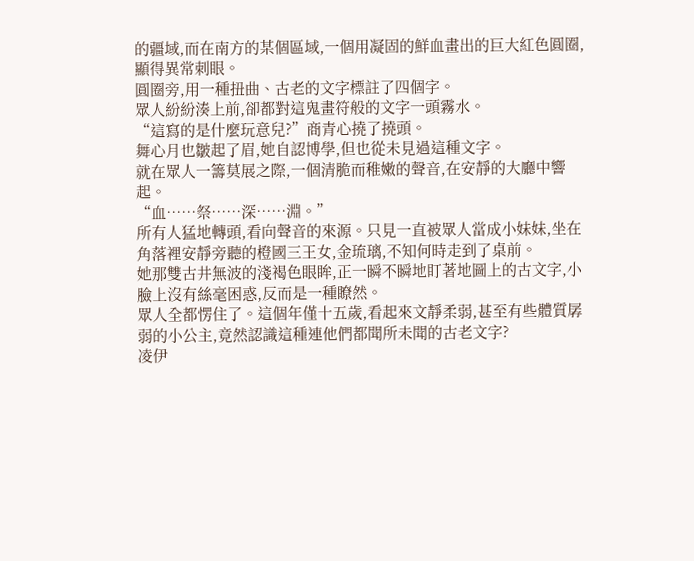的疆域,而在南方的某個區域,一個用凝固的鮮血畫出的巨大紅色圓圈,顯得異常刺眼。
圓圈旁,用一種扭曲、古老的文字標註了四個字。
眾人紛紛湊上前,卻都對這鬼畫符般的文字一頭霧水。
“這寫的是什麼玩意兒?”商青心撓了撓頭。
舞心月也皺起了眉,她自認博學,但也從未見過這種文字。
就在眾人一籌莫展之際,一個清脆而稚嫩的聲音,在安靜的大廳中響起。
“血……祭……深……淵。”
所有人猛地轉頭,看向聲音的來源。只見一直被眾人當成小妹妹,坐在角落裡安靜旁聽的橙國三王女,金琉璃,不知何時走到了桌前。
她那雙古井無波的淺褐色眼眸,正一瞬不瞬地盯著地圖上的古文字,小臉上沒有絲毫困惑,反而是一種瞭然。
眾人全都愣住了。這個年僅十五歲,看起來文靜柔弱,甚至有些體質孱弱的小公主,竟然認識這種連他們都聞所未聞的古老文字?
凌伊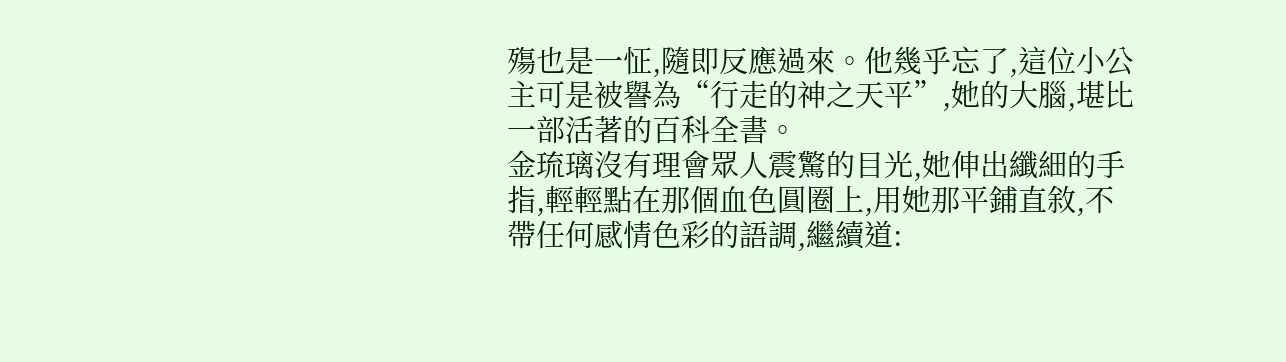殤也是一怔,隨即反應過來。他幾乎忘了,這位小公主可是被譽為“行走的神之天平”,她的大腦,堪比一部活著的百科全書。
金琉璃沒有理會眾人震驚的目光,她伸出纖細的手指,輕輕點在那個血色圓圈上,用她那平鋪直敘,不帶任何感情色彩的語調,繼續道: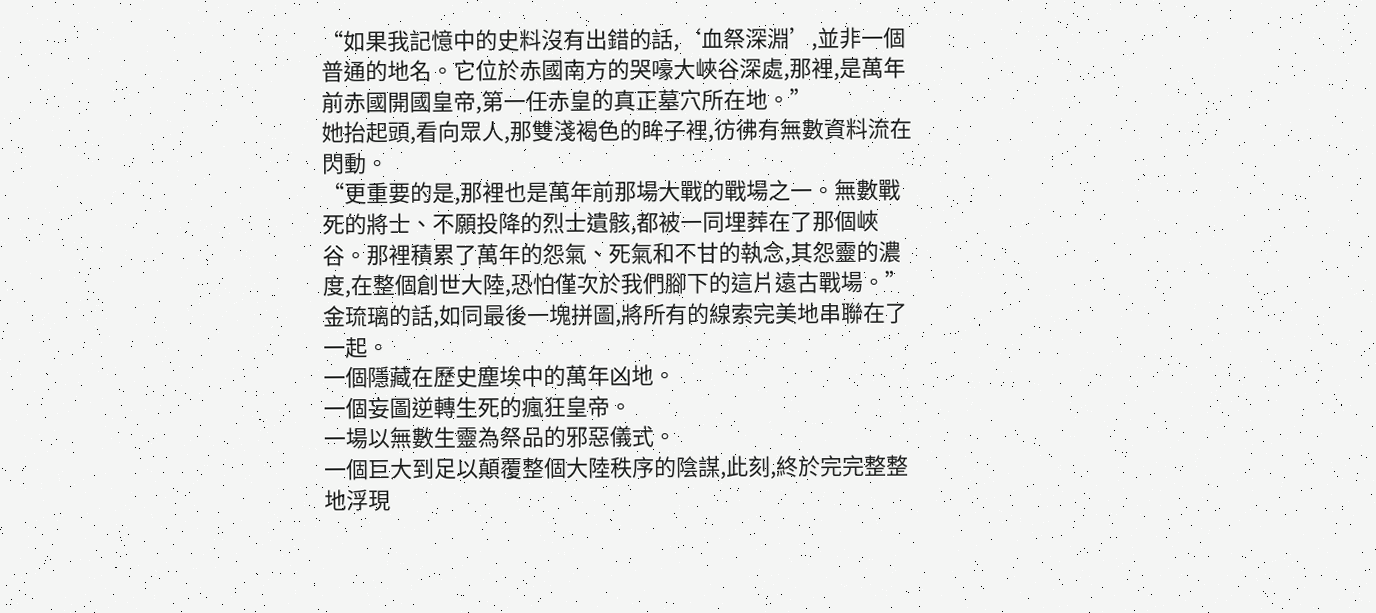“如果我記憶中的史料沒有出錯的話,‘血祭深淵’,並非一個普通的地名。它位於赤國南方的哭嚎大峽谷深處,那裡,是萬年前赤國開國皇帝,第一任赤皇的真正墓穴所在地。”
她抬起頭,看向眾人,那雙淺褐色的眸子裡,彷彿有無數資料流在閃動。
“更重要的是,那裡也是萬年前那場大戰的戰場之一。無數戰死的將士、不願投降的烈士遺骸,都被一同埋葬在了那個峽谷。那裡積累了萬年的怨氣、死氣和不甘的執念,其怨靈的濃度,在整個創世大陸,恐怕僅次於我們腳下的這片遠古戰場。”
金琉璃的話,如同最後一塊拼圖,將所有的線索完美地串聯在了一起。
一個隱藏在歷史塵埃中的萬年凶地。
一個妄圖逆轉生死的瘋狂皇帝。
一場以無數生靈為祭品的邪惡儀式。
一個巨大到足以顛覆整個大陸秩序的陰謀,此刻,終於完完整整地浮現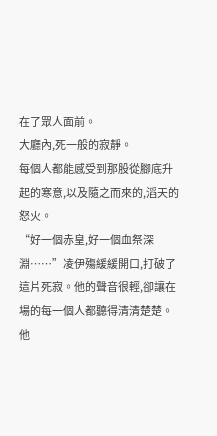在了眾人面前。
大廳內,死一般的寂靜。
每個人都能感受到那股從腳底升起的寒意,以及隨之而來的,滔天的怒火。
“好一個赤皇,好一個血祭深淵……”凌伊殤緩緩開口,打破了這片死寂。他的聲音很輕,卻讓在場的每一個人都聽得清清楚楚。
他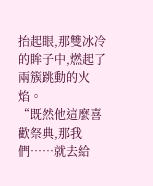抬起眼,那雙冰冷的眸子中,燃起了兩簇跳動的火焰。
“既然他這麼喜歡祭典,那我們……就去給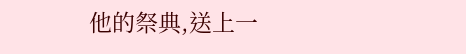他的祭典,送上一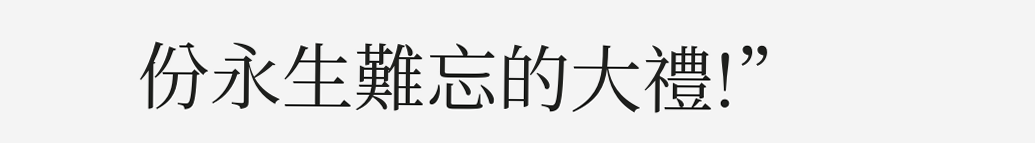份永生難忘的大禮!”